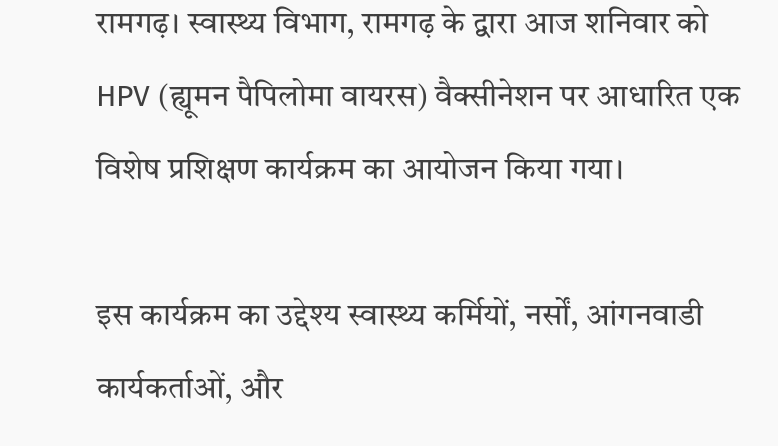रामगढ़। स्वास्थ्य विभाग, रामगढ़ के द्वारा आज शनिवार को HPV (ह्यूमन पैपिलोमा वायरस) वैक्सीनेशन पर आधारित एक विशेष प्रशिक्षण कार्यक्रम का आयोजन किया गया।

इस कार्यक्रम का उद्देश्य स्वास्थ्य कर्मियों, नर्सों, आंगनवाडी कार्यकर्ताओं, और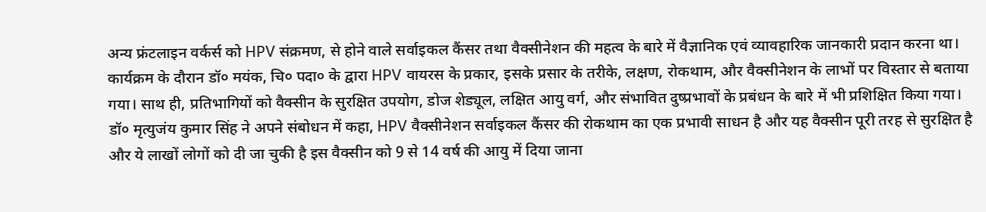अन्य फ्रंटलाइन वर्कर्स को HPV संक्रमण, से होने वाले सर्वाइकल कैंसर तथा वैक्सीनेशन की महत्व के बारे में वैज्ञानिक एवं व्यावहारिक जानकारी प्रदान करना था। कार्यक्रम के दौरान डॉ० मयंक, चि० पदा० के द्वारा HPV वायरस के प्रकार, इसके प्रसार के तरीके, लक्षण, रोकथाम, और वैक्सीनेशन के लाभों पर विस्तार से बताया गया। साथ ही, प्रतिभागियों को वैक्सीन के सुरक्षित उपयोग, डोज शेड्यूल, लक्षित आयु वर्ग, और संभावित दुष्प्रभावों के प्रबंधन के बारे में भी प्रशिक्षित किया गया। डॉ० मृत्युजंय कुमार सिंह ने अपने संबोधन में कहा, HPV वैक्सीनेशन सर्वाइकल कैंसर की रोकथाम का एक प्रभावी साधन है और यह वैक्सीन पूरी तरह से सुरक्षित है और ये लाखों लोगों को दी जा चुकी है इस वैक्सीन को 9 से 14 वर्ष की आयु में दिया जाना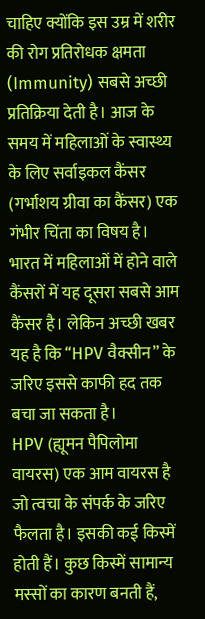चाहिए क्योंकि इस उम्र में शरीर की रोग प्रतिरोधक क्षमता (Immunity) सबसे अच्छी प्रतिक्रिया देती है। आज के समय में महिलाओं के स्वास्थ्य के लिए सर्वाइकल कैंसर (गर्भाशय ग्रीवा का कैंसर) एक गंभीर चिंता का विषय है। भारत में महिलाओं में होने वाले कैंसरों में यह दूसरा सबसे आम कैंसर है। लेकिन अच्छी खबर यह है कि “HPV वैक्सीन” के जरिए इससे काफी हद तक बचा जा सकता है।
HPV (ह्यूमन पैपिलोमा वायरस) एक आम वायरस है जो त्वचा के संपर्क के जरिए फैलता है। इसकी कई किस्में होती हैं। कुछ किस्में सामान्य मस्सों का कारण बनती हैं,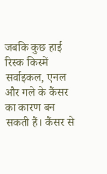जबकि कुछ हाई रिस्क किस्में सर्वाइकल, एनल और गले के कैंसर का कारण बन सकती हैं। कैंसर से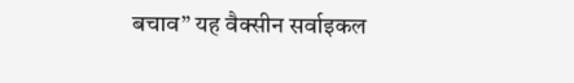बचाव” यह वैक्सीन सर्वाइकल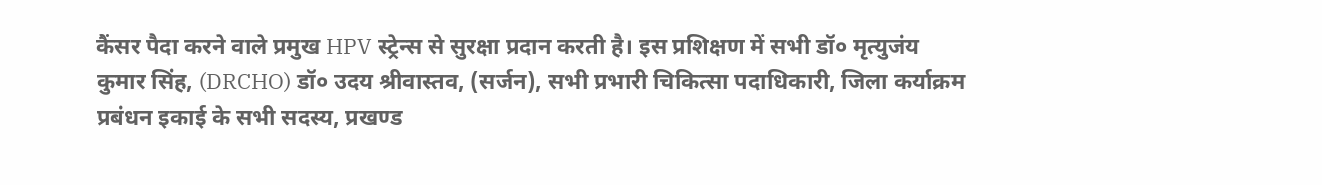कैंसर पैदा करने वाले प्रमुख HPV स्ट्रेन्स से सुरक्षा प्रदान करती है। इस प्रशिक्षण में सभी डॉ० मृत्युजंय कुमार सिंह, (DRCHO) डॉ० उदय श्रीवास्तव, (सर्जन), सभी प्रभारी चिकित्सा पदाधिकारी, जिला कर्याक्रम प्रबंधन इकाई के सभी सदस्य, प्रखण्ड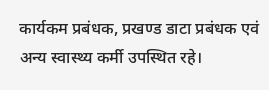कार्यकम प्रबंधक, प्रखण्ड डाटा प्रबंधक एवं अन्य स्वास्थ्य कर्मी उपस्थित रहे।